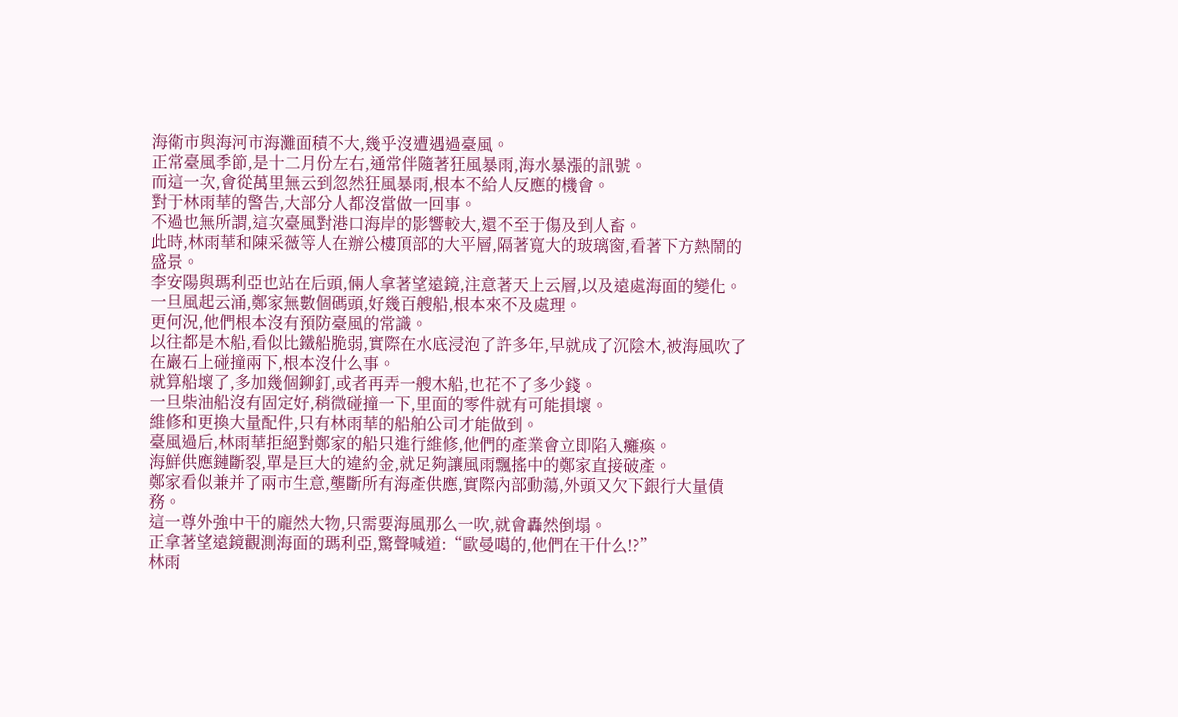海衛市與海河市海灘面積不大,幾乎沒遭遇過臺風。
正常臺風季節,是十二月份左右,通常伴隨著狂風暴雨,海水暴漲的訊號。
而這一次,會從萬里無云到忽然狂風暴雨,根本不給人反應的機會。
對于林雨華的警告,大部分人都沒當做一回事。
不過也無所謂,這次臺風對港口海岸的影響較大,還不至于傷及到人畜。
此時,林雨華和陳采薇等人在辦公樓頂部的大平層,隔著寬大的玻璃窗,看著下方熱鬧的盛景。
李安陽與瑪利亞也站在后頭,倆人拿著望遠鏡,注意著天上云層,以及遠處海面的變化。
一旦風起云涌,鄭家無數個碼頭,好幾百艘船,根本來不及處理。
更何況,他們根本沒有預防臺風的常識。
以往都是木船,看似比鐵船脆弱,實際在水底浸泡了許多年,早就成了沉陰木,被海風吹了在巖石上碰撞兩下,根本沒什么事。
就算船壞了,多加幾個鉚釘,或者再弄一艘木船,也花不了多少錢。
一旦柴油船沒有固定好,稍微碰撞一下,里面的零件就有可能損壞。
維修和更換大量配件,只有林雨華的船舶公司才能做到。
臺風過后,林雨華拒絕對鄭家的船只進行維修,他們的產業會立即陷入癱瘓。
海鮮供應鏈斷裂,單是巨大的違約金,就足夠讓風雨飄搖中的鄭家直接破產。
鄭家看似兼并了兩市生意,壟斷所有海產供應,實際內部動蕩,外頭又欠下銀行大量債務。
這一尊外強中干的龐然大物,只需要海風那么一吹,就會轟然倒塌。
正拿著望遠鏡觀測海面的瑪利亞,驚聲喊道:“歐曼噶的,他們在干什么!?”
林雨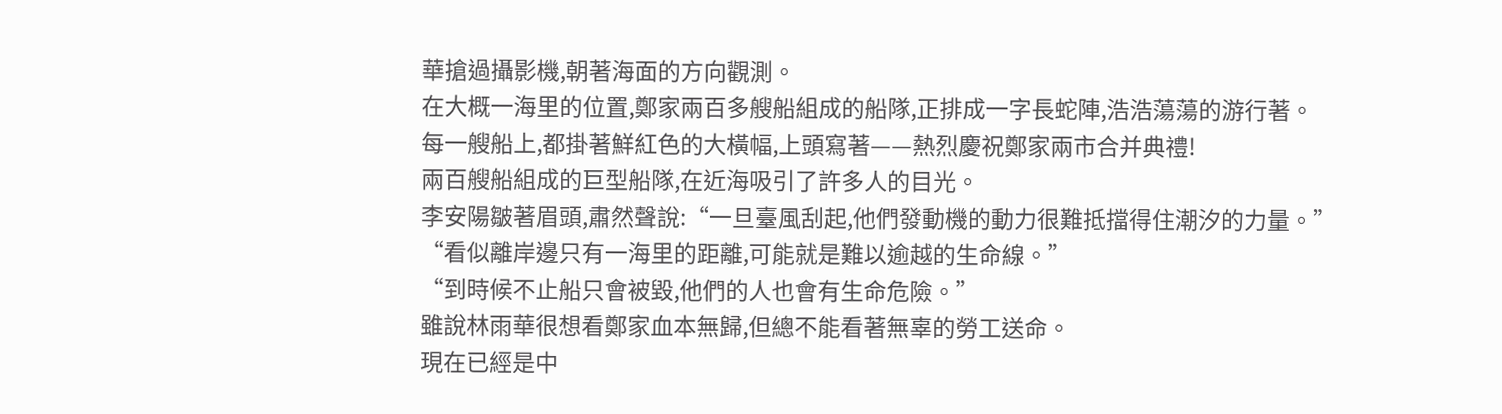華搶過攝影機,朝著海面的方向觀測。
在大概一海里的位置,鄭家兩百多艘船組成的船隊,正排成一字長蛇陣,浩浩蕩蕩的游行著。
每一艘船上,都掛著鮮紅色的大橫幅,上頭寫著——熱烈慶祝鄭家兩市合并典禮!
兩百艘船組成的巨型船隊,在近海吸引了許多人的目光。
李安陽皺著眉頭,肅然聲說:“一旦臺風刮起,他們發動機的動力很難抵擋得住潮汐的力量。”
“看似離岸邊只有一海里的距離,可能就是難以逾越的生命線。”
“到時候不止船只會被毀,他們的人也會有生命危險。”
雖說林雨華很想看鄭家血本無歸,但總不能看著無辜的勞工送命。
現在已經是中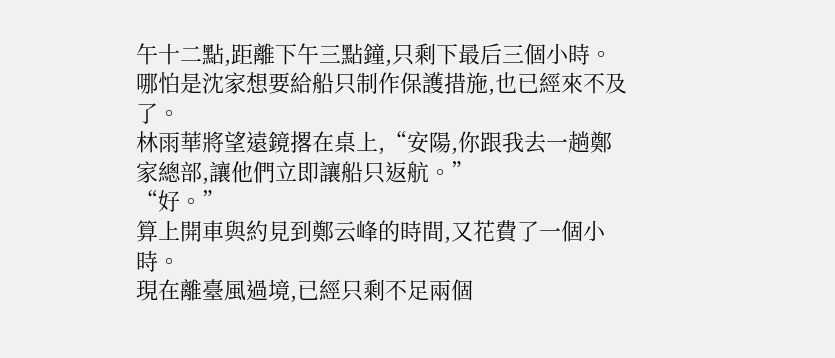午十二點,距離下午三點鐘,只剩下最后三個小時。
哪怕是沈家想要給船只制作保護措施,也已經來不及了。
林雨華將望遠鏡撂在桌上,“安陽,你跟我去一趟鄭家總部,讓他們立即讓船只返航。”
“好。”
算上開車與約見到鄭云峰的時間,又花費了一個小時。
現在離臺風過境,已經只剩不足兩個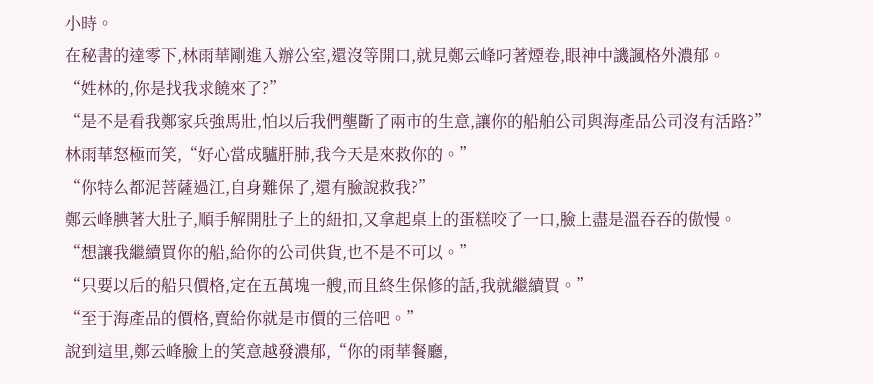小時。
在秘書的達零下,林雨華剛進入辦公室,還沒等開口,就見鄭云峰叼著煙卷,眼神中譏諷格外濃郁。
“姓林的,你是找我求饒來了?”
“是不是看我鄭家兵強馬壯,怕以后我們壟斷了兩市的生意,讓你的船舶公司與海產品公司沒有活路?”
林雨華怒極而笑,“好心當成驢肝肺,我今天是來救你的。”
“你特么都泥菩薩過江,自身難保了,還有臉說救我?”
鄭云峰腆著大肚子,順手解開肚子上的紐扣,又拿起桌上的蛋糕咬了一口,臉上盡是溫吞吞的傲慢。
“想讓我繼續買你的船,給你的公司供貨,也不是不可以。”
“只要以后的船只價格,定在五萬塊一艘,而且終生保修的話,我就繼續買。”
“至于海產品的價格,賣給你就是市價的三倍吧。”
說到這里,鄭云峰臉上的笑意越發濃郁,“你的雨華餐廳,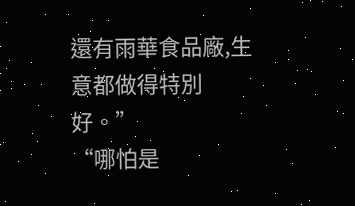還有雨華食品廠,生意都做得特別好。”
“哪怕是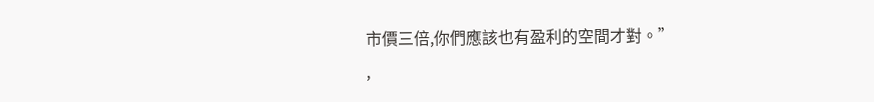市價三倍,你們應該也有盈利的空間才對。”
,